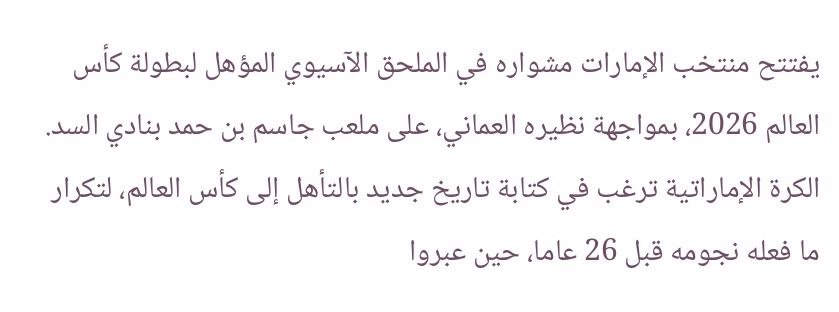يفتتح منتخب الإمارات مشواره في الملحق الآسيوي المؤهل لبطولة كأس العالم 2026، بمواجهة نظيره العماني، على ملعب جاسم بن حمد بنادي السد.
الكرة الإماراتية ترغب في كتابة تاريخ جديد بالتأهل إلى كأس العالم، لتكرار ما فعله نجومه قبل 26 عاما، حين عبروا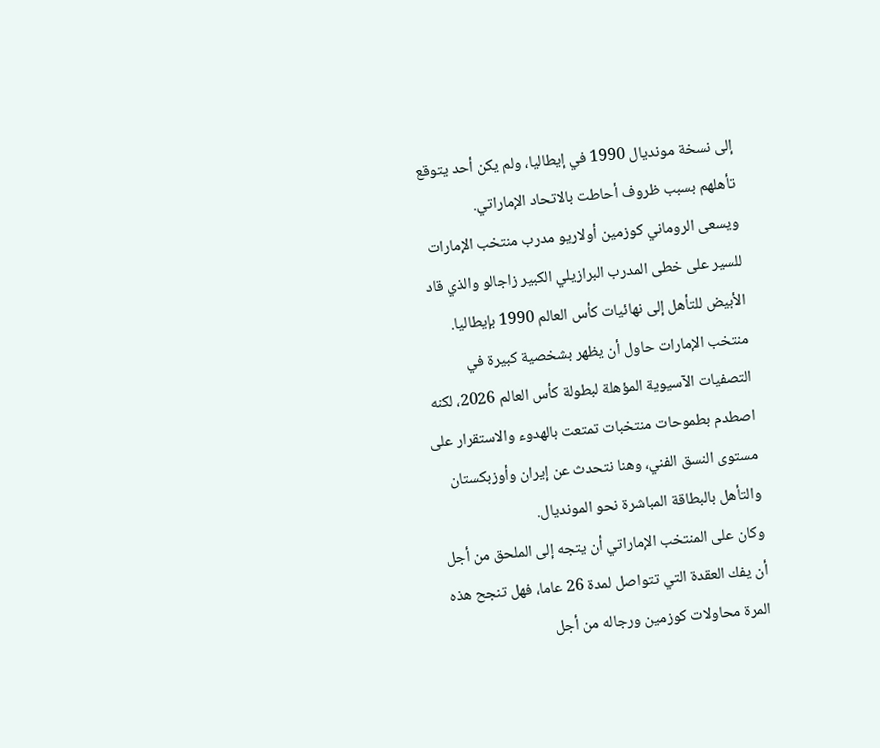إلى نسخة مونديال 1990 في إيطاليا، ولم يكن أحد يتوقع تأهلهم بسبب ظروف أحاطت بالاتحاد الإماراتي.
ويسعى الروماني كوزمين أولاريو مدرب منتخب الإمارات للسير على خطى المدرب البرازيلي الكبير زاجالو والذي قاد الأبيض للتأهل إلى نهائيات كأس العالم 1990 بإيطاليا.
منتخب الإمارات حاول أن يظهر بشخصية كبيرة في التصفيات الآسيوية المؤهلة لبطولة كأس العالم 2026، لكنه اصطدم بطموحات منتخبات تمتعت بالهدوء والاستقرار على مستوى النسق الفني، وهنا نتحدث عن إيران وأوزبكستان والتأهل بالبطاقة المباشرة نحو المونديال.
وكان على المنتخب الإماراتي أن يتجه إلى الملحق من أجل أن يفك العقدة التي تتواصل لمدة 26 عاما، فهل تنجح هذه المرة محاولات كوزمين ورجاله من أجل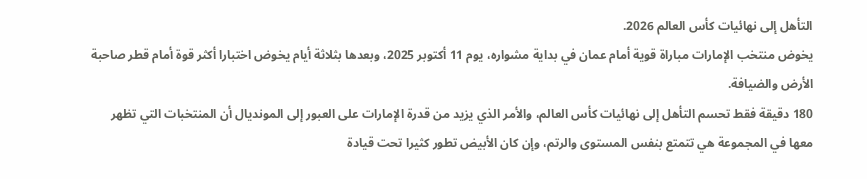التأهل إلى نهائيات كأس العالم 2026.
يخوض منتخب الإمارات مباراة قوية أمام عمان في بداية مشواره، يوم 11 أكتوبر 2025، وبعدها بثلاثة أيام يخوض اختبارا أكثر قوة أمام قطر صاحبة الأرض والضيافة.
180 دقيقة فقط تحسم التأهل إلى نهائيات كأس العالم، والأمر الذي يزيد من قدرة الإمارات على العبور إلى المونديال أن المنتخبات التي تظهر معها في المجموعة هي تتمتع بنفس المستوى والرتم، وإن كان الأبيض تطور كثيرا تحت قيادة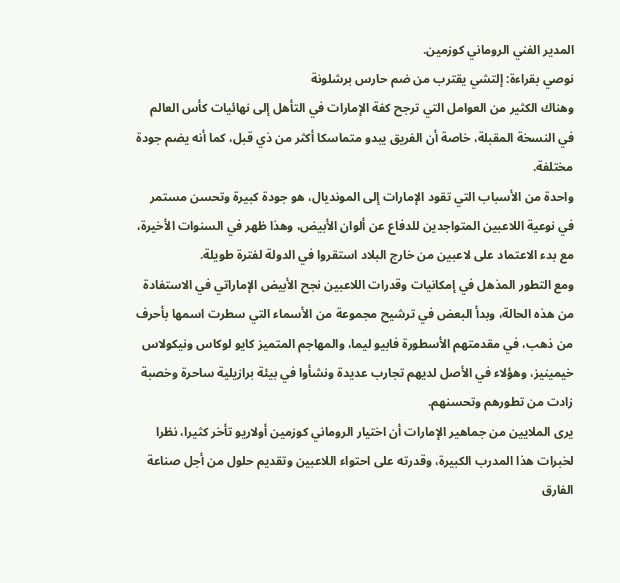المدير الفني الروماني كوزمين.
نوصي بقراءة: إلتشي يقترب من ضم حارس برشلونة
وهناك الكثير من العوامل التي ترجح كفة الإمارات في التأهل إلى نهائيات كأس العالم في النسخة المقبلة، خاصة أن الفريق يبدو متماسكا أكثر من ذي قبل، كما أنه يضم جودة مختلفة.
واحدة من الأسباب التي تقود الإمارات إلى المونديال، هو جودة كبيرة وتحسن مستمر في نوعية اللاعبين المتواجدين للدفاع عن ألوان الأبيض، وهذا ظهر في السنوات الأخيرة، مع بدء الاعتماد على لاعبين من خارج البلاد استقروا في الدولة لفترة طويلة.
ومع التطور المذهل في إمكانيات وقدرات اللاعبين نجح الأبيض الإماراتي في الاستفادة من هذه الحالة، وبدأ البعض في ترشيح مجموعة من الأسماء التي سطرت اسمها بأحرف من ذهب، في مقدمتهم الأسطورة فابيو ليما، والمهاجم المتميز كايو لوكاس ونيكولاس خيمينيز، وهؤلاء في الأصل لديهم تجارب عديدة ونشأوا في بيئة برازيلية ساحرة وخصبة زادت من تطورهم وتحسنهم.
يرى الملايين من جماهير الإمارات أن اختيار الروماني كوزمين أولاريو تأخر كثيرا، نظرا لخبرات هذا المدرب الكبيرة، وقدرته على احتواء اللاعبين وتقديم حلول من أجل صناعة الفارق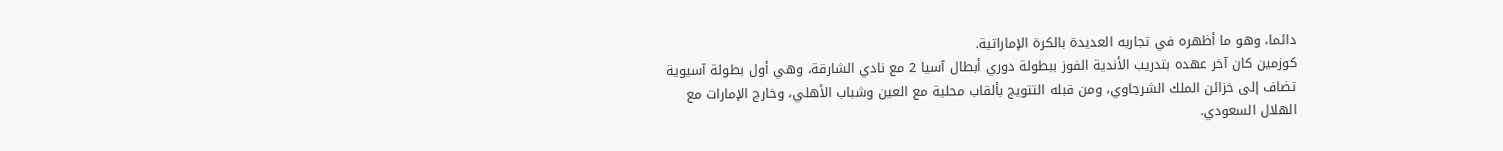دائما، وهو ما أظهره في تجاربه العديدة بالكرة الإماراتية.
كوزمين كان آخر عهده بتدريب الأندية الفوز ببطولة دوري أبطال آسيا 2 مع نادي الشارقة، وهي أول بطولة آسيوية تضاف إلى خزائن الملك الشرجاوي، ومن قبله التتويج بألقاب محلية مع العين وشباب الأهلي، وخارج الإمارات مع الهلال السعودي.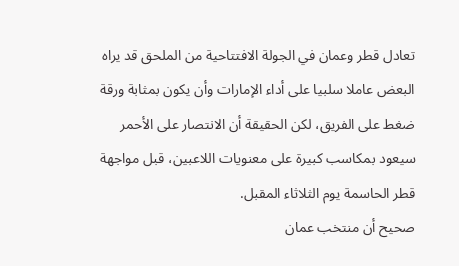تعادل قطر وعمان في الجولة الافتتاحية من الملحق قد يراه البعض عاملا سلبيا على أداء الإمارات وأن يكون بمثابة ورقة ضغط على الفريق، لكن الحقيقة أن الانتصار على الأحمر سيعود بمكاسب كبيرة على معنويات اللاعبين، قبل مواجهة قطر الحاسمة يوم الثلاثاء المقبل.
صحيح أن منتخب عمان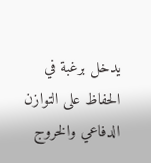يدخل برغبة في الحفاظ على التوازن الدفاعي والخروج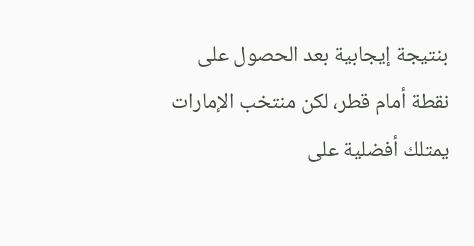بنتيجة إيجابية بعد الحصول على نقطة أمام قطر، لكن منتخب الإمارات يمتلك أفضلية على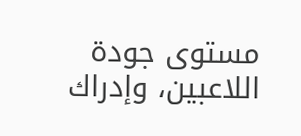مستوى جودة اللاعبين، وإدراك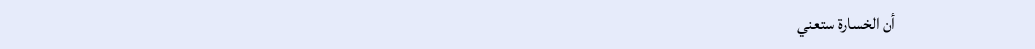أن الخسارة ستعني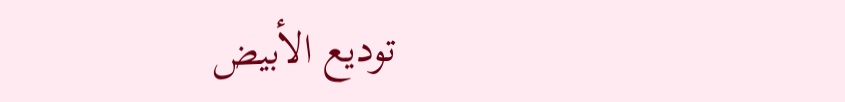توديع الأبيض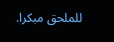للملحق مبكرا.